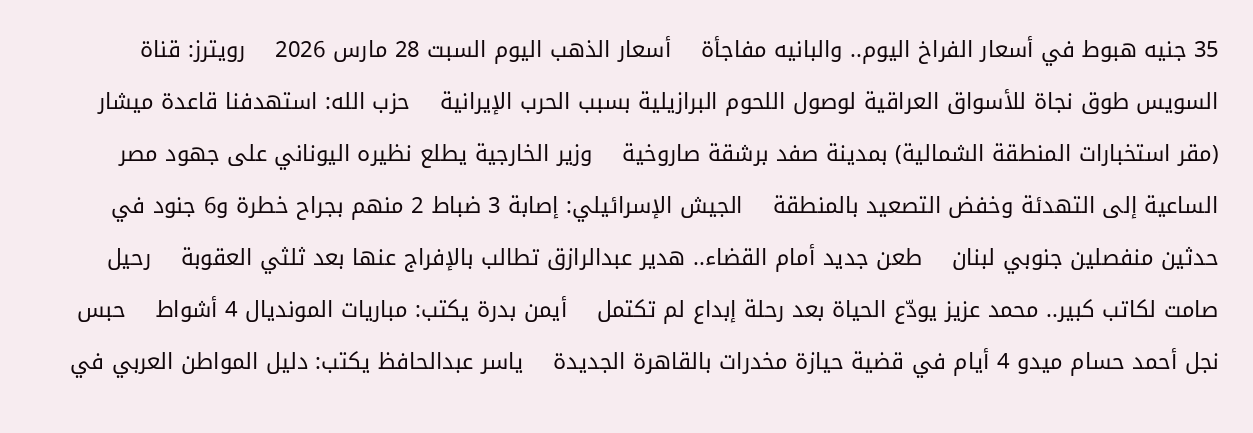35 جنيه هبوط في أسعار الفراخ اليوم.. والبانيه مفاجأة    أسعار الذهب اليوم السبت 28 مارس 2026    رويترز: قناة السويس طوق نجاة للأسواق العراقية لوصول اللحوم البرازيلية بسبب الحرب الإيرانية    حزب الله: استهدفنا قاعدة ميشار (مقر استخبارات المنطقة الشمالية) بمدينة صفد برشقة صاروخية    وزير الخارجية يطلع نظيره اليوناني على جهود مصر الساعية إلى التهدئة وخفض التصعيد بالمنطقة    الجيش الإسرائيلي: إصابة 3 ضباط 2 منهم بجراح خطرة و6 جنود في حدثين منفصلين جنوبي لبنان    طعن جديد أمام القضاء.. هدير عبدالرازق تطالب بالإفراج عنها بعد ثلثي العقوبة    رحيل صامت لكاتب كبير.. محمد عزيز يودّع الحياة بعد رحلة إبداع لم تكتمل    أيمن بدرة يكتب: مباريات المونديال 4 أشواط    حبس نجل أحمد حسام ميدو 4 أيام في قضية حيازة مخدرات بالقاهرة الجديدة    ياسر عبدالحافظ يكتب: دليل المواطن العربي في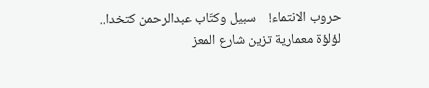حروب الانتماء!    سبيل وكتّاب عبدالرحمن كتخدا.. لؤلؤة معمارية تزين شارع المعز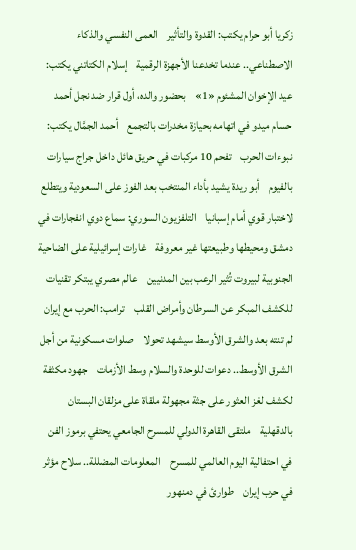زكريا أبو حرام يكتب: القدوة والتأثير    العمى النفسي والذكاء الاصطناعي.. عندما تخدعنا الأجهزة الرقمية    إسلام الكتاتني يكتب: عيد الإخوان المشئوم «1»    بحضور والده، أول قرار ضد نجل أحمد حسام ميدو في اتهامه بحيازة مخدرات بالتجمع    أحمد الجمَّال يكتب: نبوءات الحرب    تفحم 10 مركبات في حريق هائل داخل جراج سيارات بالفيوم    أبو ريدة يشيد بأداء المنتخب بعد الفوز على السعودية ويتطلع لاختبار قوي أمام إسبانيا    التلفزيون السوري: سماع دوي انفجارات في دمشق ومحيطها وطبيعتها غير معروفة    غارات إسرائيلية على الضاحية الجنوبية لبيروت تُثير الرعب بين المدنيين    عالم مصري يبتكر تقنيات للكشف المبكر عن السرطان وأمراض القلب    ترامب: الحرب مع إيران لم تنته بعد والشرق الأوسط سيشهد تحولا    صلوات مسكونية من أجل الشرق الأوسط.. دعوات للوحدة والسلام وسط الأزمات    جهود مكثفة لكشف لغز العثور على جثة مجهولة ملقاة على مزلقان البستان بالدقهلية    ملتقى القاهرة الدولي للمسرح الجامعي يحتفي برموز الفن في احتفالية اليوم العالمي للمسرح    المعلومات المضللة.. سلاح مؤثر في حرب إيران    طوارئ في دمنهور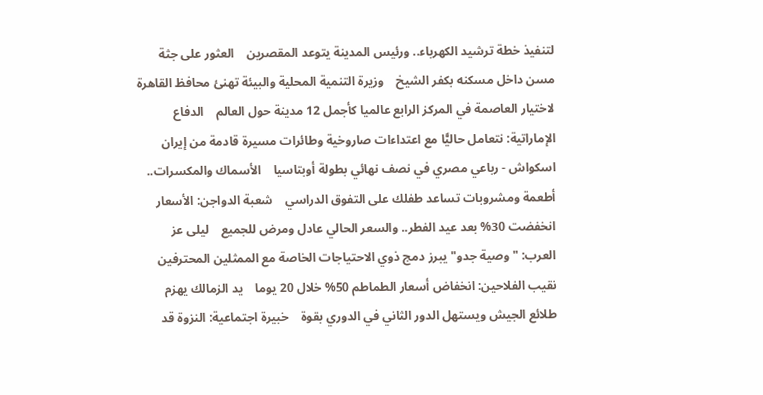لتنفيذ خطة ترشيد الكهرباء.. ورئيس المدينة يتوعد المقصرين    العثور على جثة مسن داخل مسكنه بكفر الشيخ    وزيرة التنمية المحلية والبيئة تهنئ محافظ القاهرة لاختيار العاصمة في المركز الرابع عالميا كأجمل 12 مدينة حول العالم    الدفاع الإماراتية: نتعامل حاليًّا مع اعتداءات صاروخية وطائرات مسيرة قادمة من إيران    اسكواش - رباعي مصري في نصف نهائي بطولة أوبتاسيا    الأسماك والمكسرات.. أطعمة ومشروبات تساعد طفلك على التفوق الدراسي    شعبة الدواجن: الأسعار انخفضت 30% بعد عيد الفطر.. والسعر الحالي عادل ومرض للجميع    ليلى عز العرب: "وصية جدو" يبرز دمج ذوي الاحتياجات الخاصة مع الممثلين المحترفين    نقيب الفلاحين: انخفاض أسعار الطماطم 50% خلال 20 يوما    يد الزمالك يهزم طلائع الجيش ويستهل الدور الثاني في الدوري بقوة    خبيرة اجتماعية: النزوة قد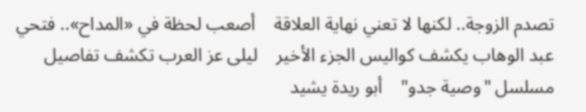تصدم الزوجة.. لكنها لا تعني نهاية العلاقة    أصعب لحظة في «المداح».. فتحي عبد الوهاب يكشف كواليس الجزء الأخير    ليلى عز العرب تكشف تفاصيل مسلسل "وصية جدو"    أبو ريدة يشيد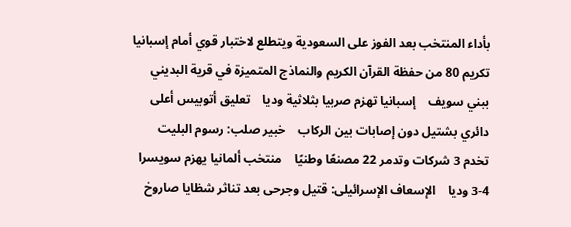بأداء المنتخب بعد الفوز على السعودية ويتطلع لاختبار قوي أمام إسبانيا    تكريم 80 من حفظة القرآن الكريم والنماذج المتميزة في قرية البديني ببني سويف    إسبانيا تهزم صربيا بثلاثية وديا    تعليق أتوبيس أعلى دائري بشتيل دون إصابات بين الركاب    خبير صلب: رسوم البليت تخدم 3 شركات وتدمر 22 مصنعًا وطنيًا    منتخب ألمانيا يهزم سويسرا 4-3 وديا    الإسعاف الإسرائيلى: قتيل وجرحى بعد تناثر شظايا صاروخ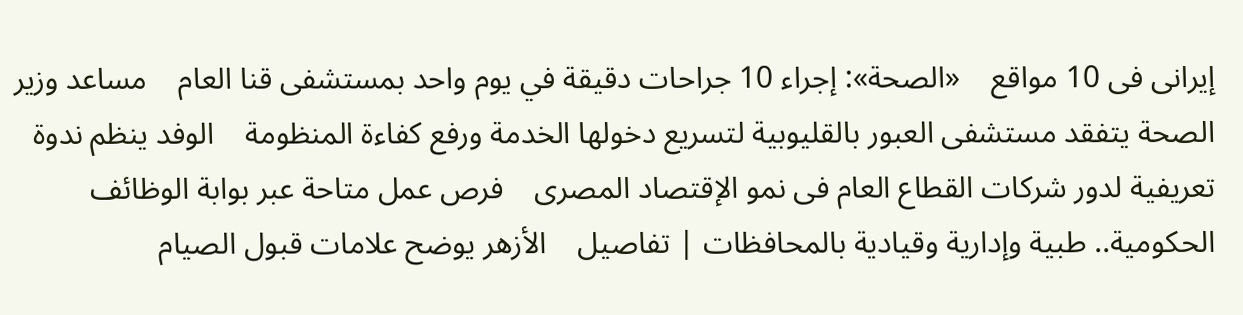إيرانى فى 10 مواقع    «الصحة»: إجراء 10 جراحات دقيقة في يوم واحد بمستشفى قنا العام    مساعد وزير الصحة يتفقد مستشفى العبور بالقليوبية لتسريع دخولها الخدمة ورفع كفاءة المنظومة    الوفد ينظم ندوة تعريفية لدور شركات القطاع العام فى نمو الإقتصاد المصرى    فرص عمل متاحة عبر بوابة الوظائف الحكومية.. طبية وإدارية وقيادية بالمحافظات | تفاصيل    الأزهر يوضح علامات قبول الصيام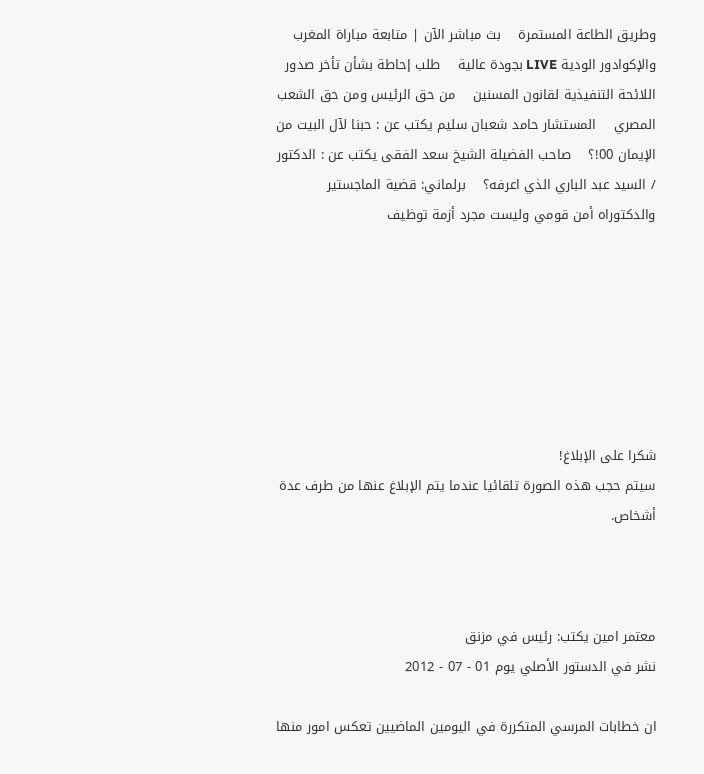وطريق الطاعة المستمرة    بث مباشر الآن | متابعة مباراة المغرب والإكوادور الودية LIVE بجودة عالية    طلب إحاطة بشأن تأخر صدور اللائحة التنفيذية لقانون المسنين    من حق الرئيس ومن حق الشعب المصري    المستشار حامد شعبان سليم يكتب عن : حبنا لآل البيت من الإيمان 00!؟    صاحب الفضيلة الشيخ سعد الفقى يكتب عن : الدكتور / السيد عبد الباري الذي اعرفه؟    برلماني: قضية الماجستير والدكتوراه أمن قومي وليست مجرد أزمة توظيف







شكرا على الإبلاغ!
سيتم حجب هذه الصورة تلقائيا عندما يتم الإبلاغ عنها من طرف عدة أشخاص.



معتمر امين يكتب: رئيس في مزنق
نشر في الدستور الأصلي يوم 01 - 07 - 2012

ان خطابات المرسي المتكررة في اليومين الماضيين تعكس امور منها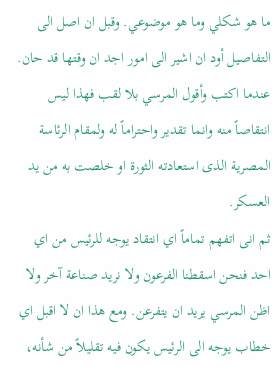ما هو شكلي وما هو موضوعي. وقبل ان اصل الى التفاصيل أود ان اشير الى امور اجد ان وقتها قد حان.
عندما اكتب وأقول المرسي بلا لقب فهذا ليس انتقاصاً منه وانما تقدير واحتراماً له ولمقام الرئاسة المصرية الذى استعادته الثورة او خلصت به من يد العسكر.
ثم انى اتفهم تماماً اي انتقاد يوجه للرئيس من اي احد فنحن اسقطنا الفرعون ولا نريد صناعة آخر ولا اظن المرسي يريد ان يتفرعن. ومع هذا ان لا اقبل اي خطاب يوجه الى الرئيس يكون فيه تقليلاً من شأنه،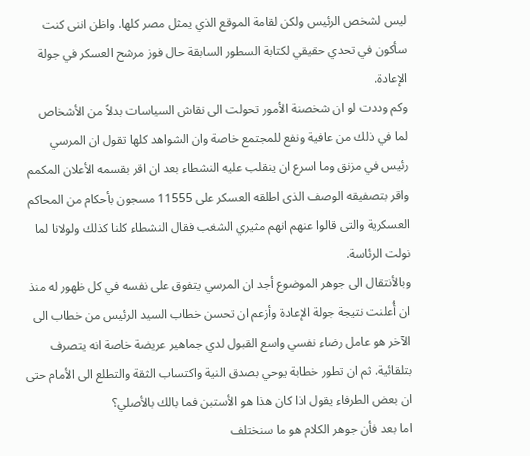ليس لشخص الرئيس ولكن لقامة الموقع الذي يمثل مصر كلها. واظن اننى كنت سأكون في تحدي حقيقي لكتابة السطور السابقة حال فوز مرشح العسكر في جولة الإعادة.
وكم وددت لو ان شخصنة الأمور تحولت الى نقاش السياسات بدلاً من الأشخاص لما في ذلك من عافية ونفع للمجتمع خاصة وان الشواهد كلها تقول ان المرسي رئيس في مزنق وما اسرع ان ينقلب عليه النشطاء بعد ان اقر بقسمه الأعلان المكمم واقر بتصفيقه الوصف الذى اطلقه العسكر على 11555 مسجون بأحكام من المحاكم العسكرية والتى قالوا عنهم انهم مثيري الشغب فقال النشطاء كلنا كذلك ولولانا لما نولت الرئاسة.
وبالأنتقال الى جوهر الموضوع أجد ان المرسي يتفوق على نفسه في كل ظهور له منذ ان أُعلنت نتيجة جولة الإعادة وأزعم ان تحسن خطاب السيد الرئيس من خطاب الى الآخر هو عامل رضاء نفسي واسع القبول لدي جماهير عريضة خاصة انه يتصرف بتلقائية. ثم ان تطور خطابة يوحي بصدق النية واكتساب الثقة والتطلع الى الأمام حتى ان بعض الطرفاء يقول اذا كان هذا هو الأستبن فما بالك بالأصلي؟
اما بعد فأن جوهر الكلام هو ما سنختلف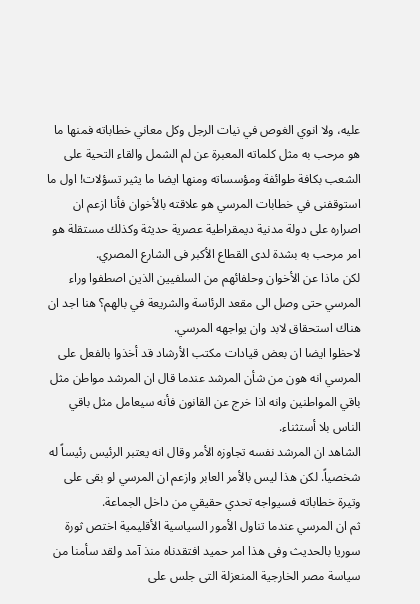عليه، ولا انوي الغوص في نيات الرجل وكل معاني خطاباته فمنها ما هو مرحب به مثل كلماته المعبرة عن لم الشمل والقاء التحية على الشعب بكافة طوائفة ومؤسساته ومنها ايضا ما يثير تسؤلات! اول ما استوقفنى في خطابات المرسي هو علاقته بالأخوان فأنا ازعم ان اصراره على دولة مدنية ديمقراطية عصرية حديثة وكذلك مستقلة هو امر مرحب به بشدة لدى القطاع الأكبر فى الشارع المصري.
لكن ماذا عن الأخوان وحلفائهم من السلفيين الذين اصطفوا وراء المرسي حتى وصل الى مقعد الرئاسة والشريعة في بالهم؟ هنا اجد ان هناك استحقاق لابد وان يواجهه المرسي.
لاحظوا ايضا ان بعض قيادات مكتب الأرشاد قد أخذوا بالفعل على المرسي انه هون من شأن المرشد عندما قال ان المرشد مواطن مثل باقي المواطنين وانه اذا خرج عن القانون فأنه سيعامل مثل باقي الناس بلا أستثناء.
الشاهد ان المرشد نفسه تجاوزه الأمر وقال انه يعتبر الرئيس رئيساً له شخصياً. لكن هذا ليس بالأمر العابر وازعم ان المرسي لو بقى على وتيرة خطاباته فسيواجه تحدي حقيقي من داخل الجماعة.
ثم ان المرسي عندما تناول الأمور السياسية الأقليمية اختص ثورة سوريا بالحديث وفى هذا امر حميد افتقدناه منذ آمد ولقد سأمنا من سياسة مصر الخارجية المنعزلة التى جلس على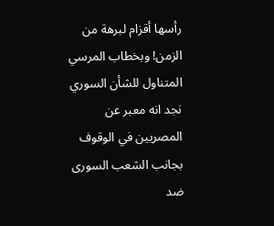رأسها أقزام لبرهة من الزمن! وبخطاب المرسي المتناول للشأن السوري نجد انه معبر عن المصريين في الوقوف بجانب الشعب السورى ضد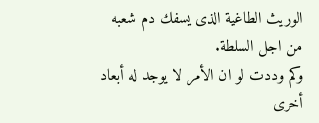الوريث الطاغية الذى يسفك دم شعبه من اجل السلطة.
وكم وددت لو ان الأمر لا يوجد له أبعاد أخرى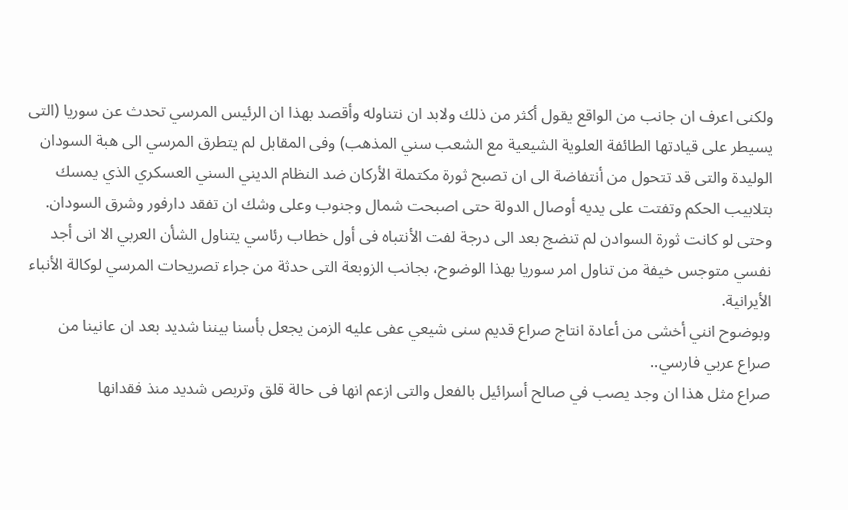ولكنى اعرف ان جانب من الواقع يقول أكثر من ذلك ولابد ان نتناوله وأقصد بهذا ان الرئيس المرسي تحدث عن سوريا (التى يسيطر على قيادتها الطائفة العلوية الشيعية مع الشعب سني المذهب) وفى المقابل لم يتطرق المرسي الى هبة السودان الوليدة والتى قد تتحول من أنتفاضة الى ان تصبح ثورة مكتملة الأركان ضد النظام الديني السني العسكري الذي يمسك بتلابيب الحكم وتفتت على يديه أوصال الدولة حتى اصبحت شمال وجنوب وعلى وشك ان تفقد دارفور وشرق السودان.
وحتى لو كانت ثورة السوادن لم تنضج بعد الى درجة لفت الأنتباه فى أول خطاب رئاسي يتناول الشأن العربي الا انى أجد نفسي متوجس خيفة من تناول امر سوريا بهذا الوضوح، بجانب الزوبعة التى حدثة من جراء تصريحات المرسي لوكالة الأنباء الأيرانية.
وبوضوح انني أخشى من أعادة انتاج صراع قديم سنى شيعي عفى عليه الزمن يجعل بأسنا بيننا شديد بعد ان عانينا من صراع عربي فارسي..
صراع مثل هذا ان وجد يصب في صالح أسرائيل بالفعل والتى ازعم انها فى حالة قلق وتربص شديد منذ فقدانها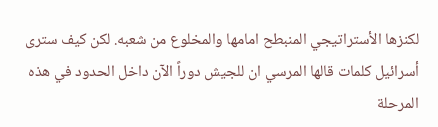لكنزها الأستراتيجي المنبطح امامها والمخلوع من شعبه. لكن كيف سترى أسرائيل كلمات قالها المرسي ان للجيش دوراً الآن داخل الحدود في هذه المرحلة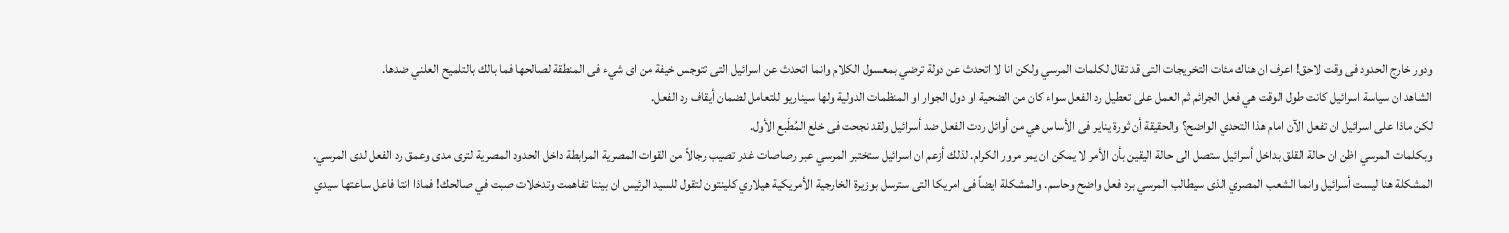ودور خارج الحدود فى وقت لاحق! اعرف ان هناك مئات التخريجات التى قد تقال لكلمات المرسي ولكن انا لا اتحدث عن دولة ترضي بمعسول الكلام وانما اتحدث عن اسرائيل التى تتوجس خيفة من اى شيء فى المنطقة لصالحها فما بالك بالتلميح العلني ضدها.
الشاهد ان سياسة اسرائيل كانت طول الوقت هي فعل الجرائم ثم العمل على تعطيل رد الفعل سواء كان من الضحية او دول الجوار او المنظمات الدولية ولها سيناريو للتعامل لضمان أيقاف رد الفعل.
لكن ماذا على اسرائيل ان تفعل الآن امام هذا التحدي الواضح؟ والحقيقة أن ثورة يناير فى الأساس هي من أوائل ردت الفعل ضد أسرائيل ولقد نجحت فى خلع المُطَبع الأول.
وبكلمات المرسي اظن ان حالة القلق بداخل أسرائيل ستصل الى حالة اليقين بأن الأمر لا يمكن ان يمر مرور الكرام. لذلك أزعم ان اسرائيل ستختبر المرسي عبر رصاصات غدر تصيب رجالاً من القوات المصرية المرابطة داخل الحدود المصرية لترى مدى وعمق رد الفعل لدى المرسي.
المشكلة هنا ليست أسرائيل وانما الشعب المصري الذى سيطالب المرسي برد فعل واضح وحاسم. والمشكلة ايضاً فى امريكا التى سترسل بوزيرة الخارجية الأمريكية هيلاري كلينتون لتقول للسيد الرئيس ان بيننا تفاهمت وتدخلات صبت في صالحك! فماذا انتا فاعل ساعتها سيدي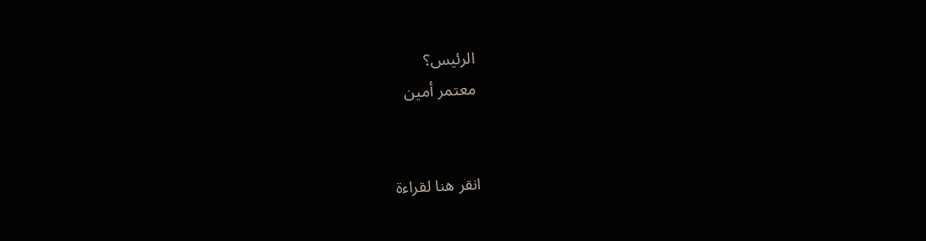الرئيس؟
معتمر أمين


انقر هنا لقراءة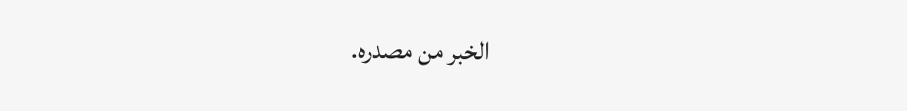الخبر من مصدره.